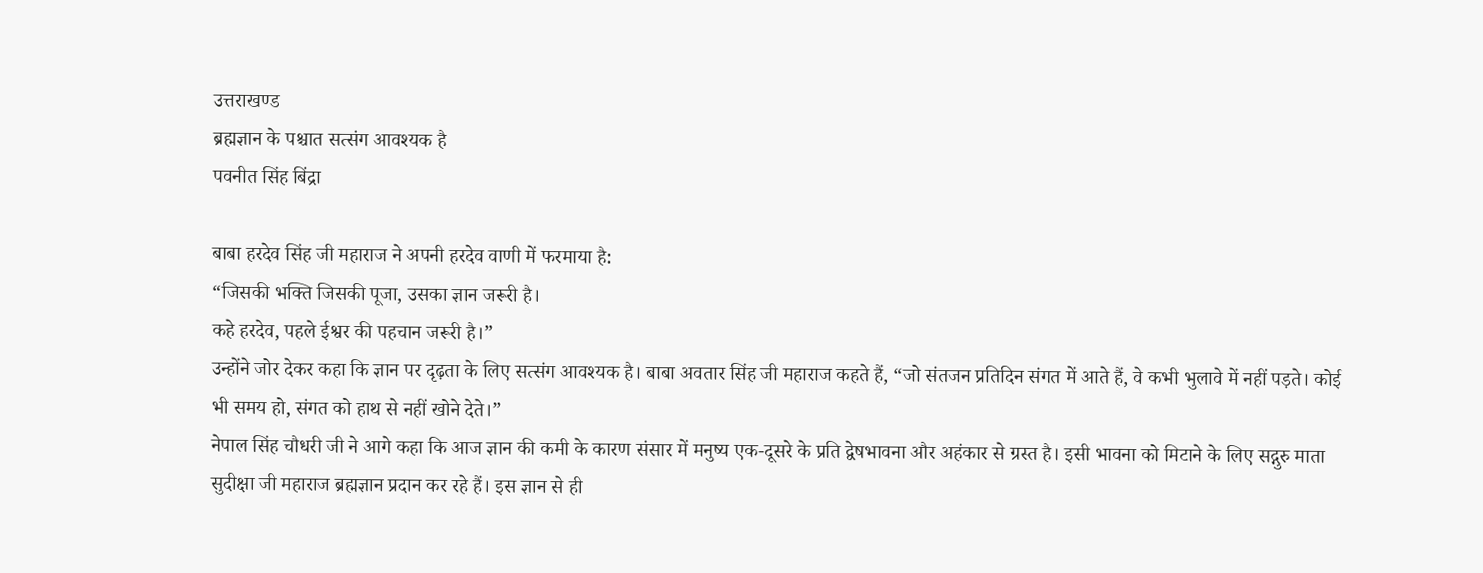उत्तराखण्ड
ब्रह्मज्ञान के पश्चात सत्संग आवश्यक है
पवनीत सिंह बिंद्रा

बाबा हरदेव सिंह जी महाराज ने अपनी हरदेव वाणी में फरमाया है:
“जिसकी भक्ति जिसकी पूजा, उसका ज्ञान जरूरी है।
कहे हरदेव, पहले ईश्वर की पहचान जरूरी है।”
उन्होंने जोर देकर कहा कि ज्ञान पर दृढ़ता के लिए सत्संग आवश्यक है। बाबा अवतार सिंह जी महाराज कहते हैं, “जो संतजन प्रतिदिन संगत में आते हैं, वे कभी भुलावे में नहीं पड़ते। कोई भी समय हो, संगत को हाथ से नहीं खोने देते।”
नेपाल सिंह चौधरी जी ने आगे कहा कि आज ज्ञान की कमी के कारण संसार में मनुष्य एक-दूसरे के प्रति द्वेषभावना और अहंकार से ग्रस्त है। इसी भावना को मिटाने के लिए सद्गुरु माता सुदीक्षा जी महाराज ब्रह्मज्ञान प्रदान कर रहे हैं। इस ज्ञान से ही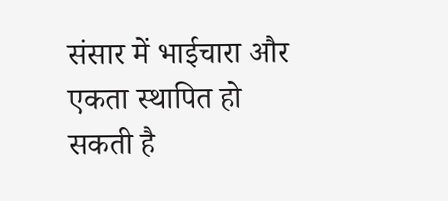संसार में भाईचारा और एकता स्थापित हो सकती है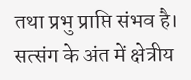तथा प्रभु प्राप्ति संभव है।
सत्संग के अंत में क्षेत्रीय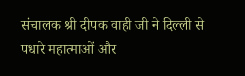संचालक श्री दीपक वाही जी ने दिल्ली से पधारे महात्माओं और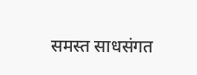समस्त साधसंगत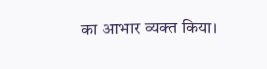का आभार व्यक्त किया।